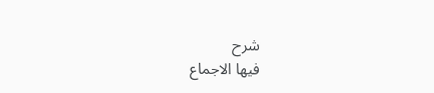شرح
فيها الاجماع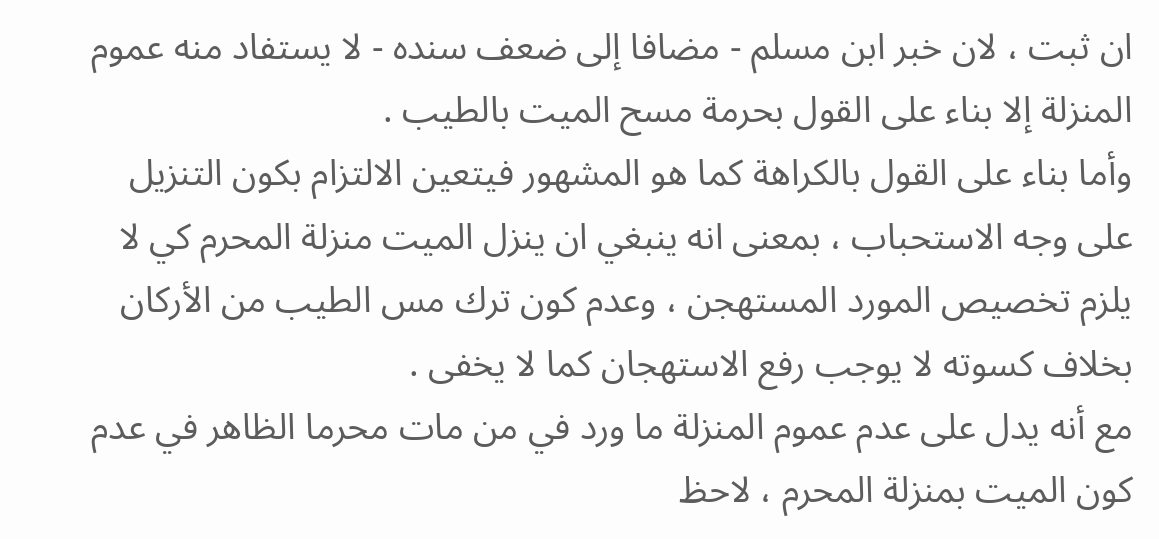ان ثبت ، لان خبر ابن مسلم - مضافا إلى ضعف سنده - لا يستفاد منه عموم المنزلة إلا بناء على القول بحرمة مسح الميت بالطيب .
وأما بناء على القول بالكراهة كما هو المشهور فيتعين الالتزام بكون التنزيل على وجه الاستحباب ، بمعنى انه ينبغي ان ينزل الميت منزلة المحرم كي لا يلزم تخصيص المورد المستهجن ، وعدم كون ترك مس الطيب من الأركان بخلاف كسوته لا يوجب رفع الاستهجان كما لا يخفى .
مع أنه يدل على عدم عموم المنزلة ما ورد في من مات محرما الظاهر في عدم كون الميت بمنزلة المحرم ، لاحظ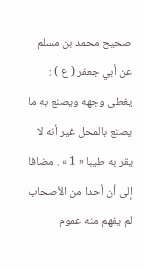صحيح محمد بن مسلم عن أبي جعفر ( ع ) : يغطى وجهه ويصنع به ما يصنع بالمحل غير أنه لا يقر به طيبا « 1 » . مضافا إلى أن أحدا من الأصحاب لم يفهم منه عموم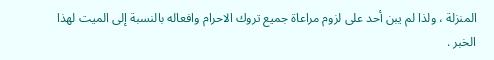المنزلة ، ولذا لم يبن أحد على لزوم مراعاة جميع تروك الاحرام وافعاله بالنسبة إلى الميت لهذا الخبر .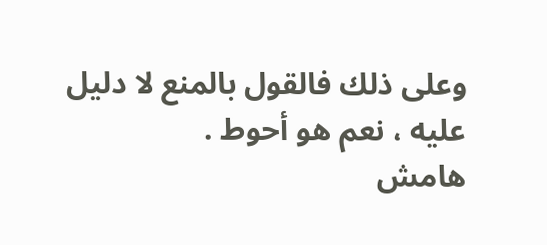وعلى ذلك فالقول بالمنع لا دليل عليه ، نعم هو أحوط .
هامش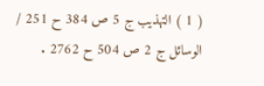( 1 ) التهذيب ج 5 ص 384 ح 251 / الوسائل ج 2 ص 504 ح 2762 .